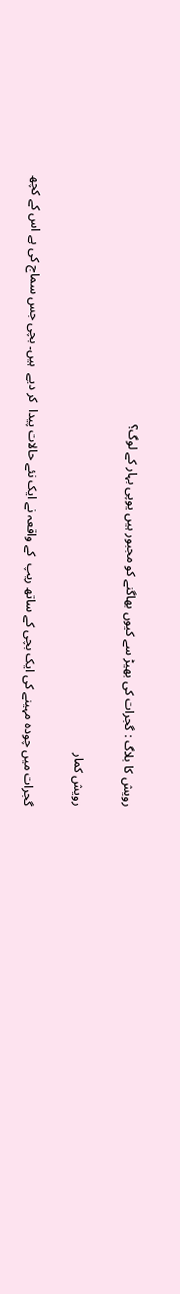رویش کا بلاگ : گجرات کی بھیڑ سے کیوں بھاگنے کو مجبور ہیں یوپی بہار کے لوگ؟

رویش کمار

گجرات میں چودہ مہینے کی ایک بچی کے ساتھ ریپ  کے واقعہ نے ایک نئے حالات پیدا  کر دیے  ہیں۔ بچی جس سماج کی ہے اس کے کچھ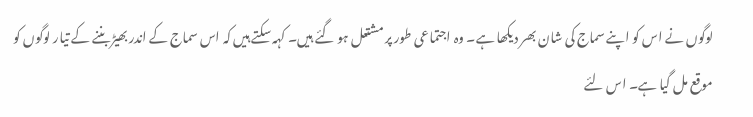لوگوں نے اس کو اپنے سماج کی شان بھر دیکھا ہے۔ وہ اجتماعی طور پر مشتعل ہو گئے ہیں۔ کہہ سکتے ہیں کہ اس سماج کے اندر بھیڑ بننے کے تیار لوگوں کو موقع مل گیا ہے۔ اس لئے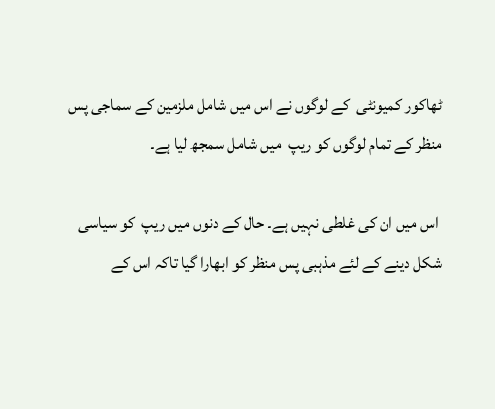ٹھاکور کمیونٹی  کے لوگوں نے اس میں شامل ملزمین کے سماجی پس منظر کے تمام لوگوں کو ریپ  میں شامل سمجھ لیا ہے۔

 اس میں ان کی غلطی نہیں ہے۔ حال کے دنوں میں ریپ  کو سیاسی شکل دینے کے لئے مذہبی پس منظر کو ابھارا گیا تاکہ اس کے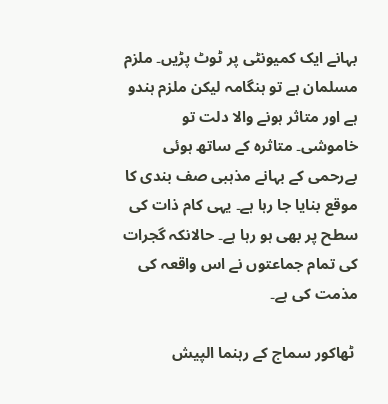بہانے ایک کمیونٹی پر ٹوٹ پڑیں۔ ملزم مسلمان ہے تو ہنگامہ لیکن ملزم ہندو ہے اور متاثر ہونے والا دلت تو خاموشی۔ متاثرہ کے ساتھ ہوئی بےرحمی کے بہانے مذہبی صف بندی کا موقع بنایا جا رہا ہے۔ یہی کام ذات کی سطح پر بھی ہو رہا ہے۔ حالانکہ گجرات کی تمام جماعتوں نے اس واقعہ کی مذمت کی ہے۔

 ٹھاکور سماج کے رہنما الپیش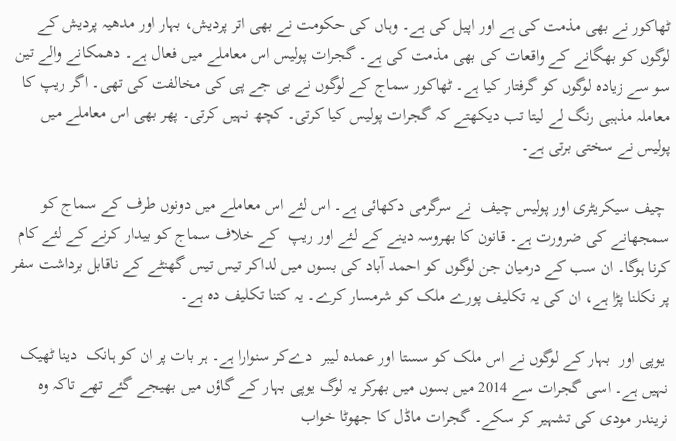ٹھاکور نے بھی مذمت کی ہے اور اپیل کی ہے۔ وہاں کی حکومت نے بھی اتر پردیش، بہار اور مدھیہ پردیش کے لوگوں کو بھگانے کے واقعات کی بھی مذمت کی ہے۔ گجرات پولیس اس معاملے میں فعال ہے۔ دھمکانے والے تین سو سے زیادہ لوگوں کو گرفتار کیا ہے۔ ٹھاکور سماج کے لوگوں نے بی جے پی کی مخالفت کی تھی۔ اگر ریپ کا معاملہ مذہبی رنگ لے لیتا تب دیکھتے کہ گجرات پولیس کیا کرتی۔ کچھ نہیں کرتی۔ پھر بھی اس معاملے میں پولیس نے سختی برتی ہے۔

 چیف سیکریٹری اور پولیس چیف  نے سرگرمی دکھائی ہے۔ اس لئے اس معاملے میں دونوں طرف کے سماج کو سمجھانے کی ضرورت ہے۔ قانون کا بھروسہ دینے کے لئے اور ریپ  کے خلاف سماج کو بیدار کرنے کے لئے کام کرنا ہوگا۔ ان سب کے درمیان جن لوگوں کو احمد آباد کی بسوں میں لداکر تیس تیس گھنٹے کے ناقابل برداشت سفر پر نکلنا پڑا ہے، ان کی یہ تکلیف پورے ملک کو شرمسار کرے۔ یہ کتنا تکلیف دہ ہے۔

 یوپی اور  بہار کے لوگوں نے اس ملک کو سستا اور عمدہ لیبر  دےکر سنوارا ہے۔ ہر بات پر ان کو ہانک  دینا ٹھیک نہیں ہے۔ اسی گجرات سے 2014 میں بسوں میں بھر‌کر یہ لوگ یوپی بہار کے گاؤں میں بھیجے گئے تھے تاکہ وہ نریندر مودی کی تشہیر کر سکے۔ گجرات ماڈل کا جھوٹا خواب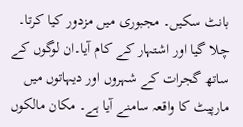بانٹ سکیں۔ مجبوری میں مزدور کیا کرتا۔ چلا گیا اور اشتہار کے کام آیا۔ان لوگوں کے ساتھ گجرات کے شہروں اور دیہاتوں میں مارپیٹ کا واقعہ سامنے آیا ہے۔ مکان مالکوں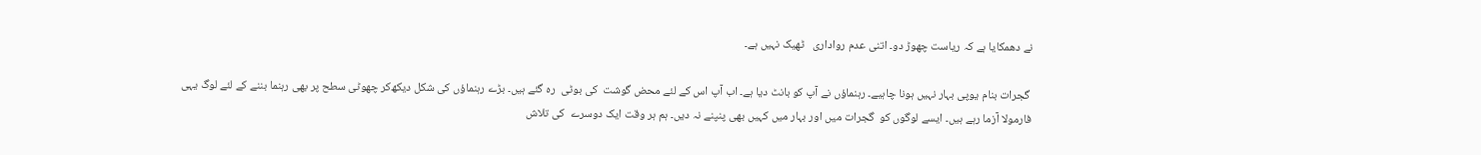نے دھمکایا ہے کہ ریاست چھوڑ دو۔ اتنی عدم رواداری   ٹھیک نہیں ہے۔

 گجرات بنام یوپی بہار نہیں ہونا چاہیے۔ رہنماؤں نے آپ کو بانٹ دیا ہے۔ اب آپ اس کے لئے محض گوشت  کی بوٹی  رہ گئے ہیں۔ بڑے رہنماؤں کی شکل دیکھ‌کر چھوٹی سطح پر بھی رہنما بننے کے لئے لوگ یہی فارمولا آزما رہے ہیں۔ ایسے لوگوں کو  گجرات میں اور بہار میں کہیں بھی پنپنے نہ دیں۔ ہم ہر وقت ایک دوسرے  کی تلاش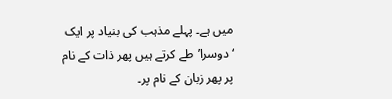میں ہے۔ پہلے مذہب کی بنیاد پر ایک ‘دوسرا’طے کرتے ہیں پھر ذات کے نام پر پھر زبان کے نام پر۔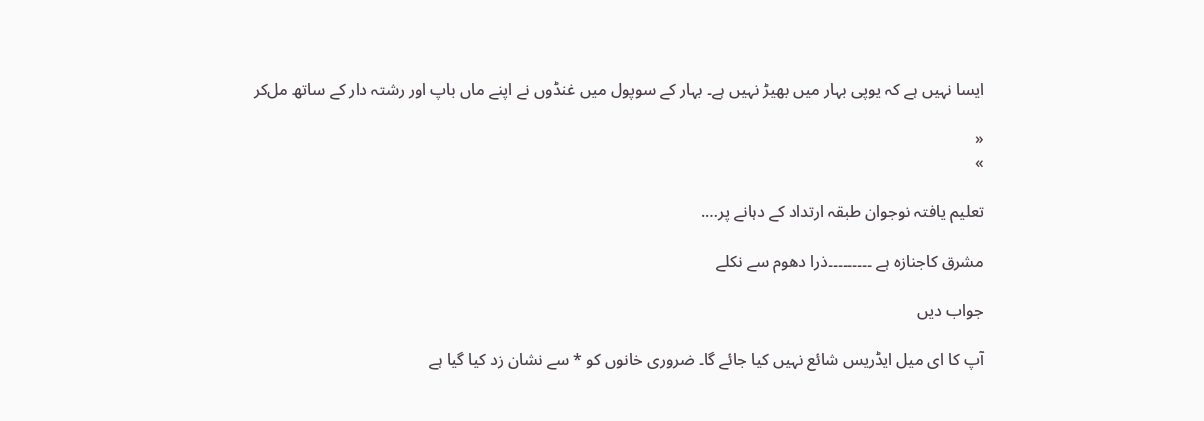ایسا نہیں ہے کہ یوپی بہار میں بھیڑ نہیں ہے۔ بہار کے سوپول میں غنڈوں نے اپنے ماں باپ اور رشتہ دار کے ساتھ مل‌کر

«
»

تعلیم یافتہ نوجوان طبقہ ارتداد کے دہانے پر….

مشرق کاجنازہ ہے ۔۔۔۔۔۔۔۔۔ذرا دھوم سے نکلے

جواب دیں

آپ کا ای میل ایڈریس شائع نہیں کیا جائے گا۔ ضروری خانوں کو * سے نشان زد کیا گیا ہے